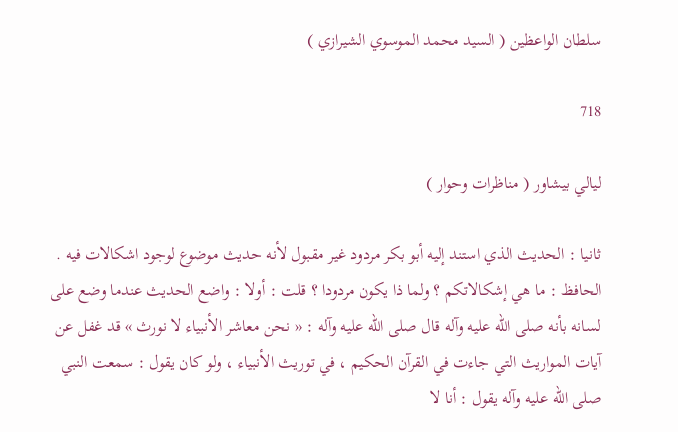سلطان الواعظين ( السيد محمد الموسوي الشيرازي )

718

ليالي بيشاور ( مناظرات وحوار )

ثانيا : الحديث الذي استند إليه أبو بكر مردود غير مقبول لأنه حديث موضوع لوجود اشكالات فيه . الحافظ : ما هي إشكالاتكم ؟ ولما ذا يكون مردودا ؟ قلت : أولا : واضع الحديث عندما وضع على لسانه بأنه صلى اللّه عليه وآله قال صلى اللّه عليه وآله : « نحن معاشر الأنبياء لا نورث » قد غفل عن آيات المواريث التي جاءت في القرآن الحكيم ، في توريث الأنبياء ، ولو كان يقول : سمعت النبي صلى اللّه عليه وآله يقول : أنا لا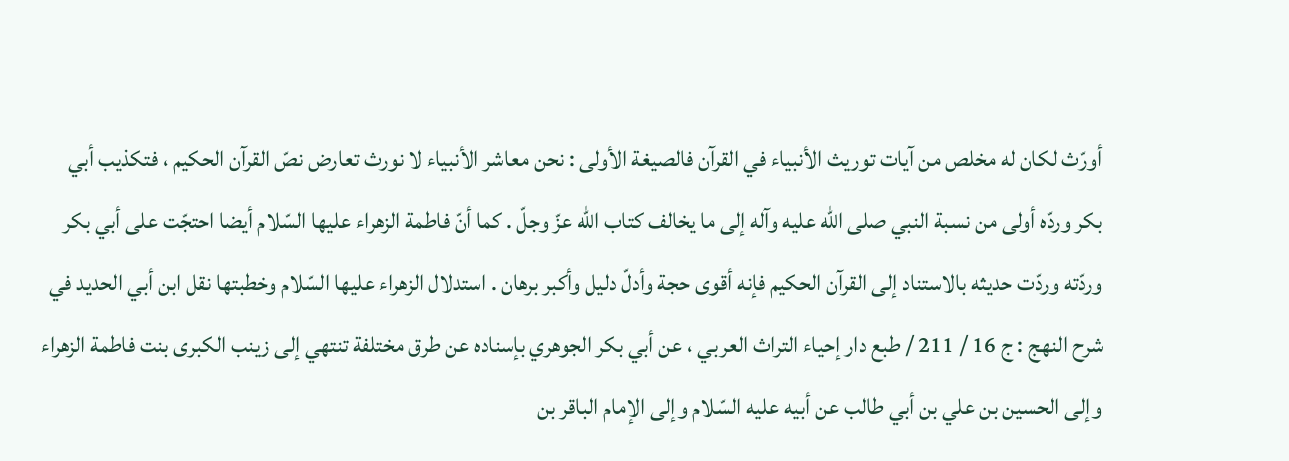أورّث لكان له مخلص من آيات توريث الأنبياء في القرآن فالصيغة الأولى : نحن معاشر الأنبياء لا نورث تعارض نصّ القرآن الحكيم ، فتكذيب أبي بكر وردّه أولى من نسبة النبي صلى اللّه عليه وآله إلى ما يخالف كتاب اللّه عزّ وجلّ . كما أنّ فاطمة الزهراء عليها السّلام أيضا احتجّت على أبي بكر وردّته وردّت حديثه بالاستناد إلى القرآن الحكيم فإنه أقوى حجة وأدلّ دليل وأكبر برهان . استدلال الزهراء عليها السّلام وخطبتها نقل ابن أبي الحديد في شرح النهج : ج 16 / 211 / طبع دار إحياء التراث العربي ، عن أبي بكر الجوهري بإسناده عن طرق مختلفة تنتهي إلى زينب الكبرى بنت فاطمة الزهراء وإلى الحسين بن علي بن أبي طالب عن أبيه عليه السّلام وإلى الإمام الباقر بن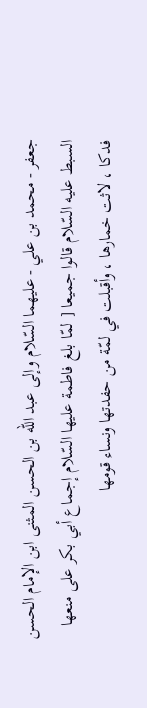جعفر - محمد بن علي - عليهما السّلام وإلى عبد اللّه بن الحسن المثنى ابن الإمام الحسن السبط عليه السّلام قالوا جميعا [ لمّا بلغ فاطمة عليها السّلام إجماع أبي بكر على منعها فدكا ، لاثت خمارها ، وأقبلت في لمّة من حفدتها ونساء قومها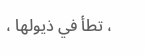، تطأ في ذيولها ،